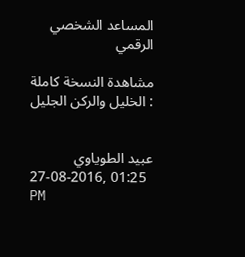المساعد الشخصي الرقمي

مشاهدة النسخة كاملة : الخليل والركن الجليل


عبيد الطوياوي
27-08-2016, 01:25 PM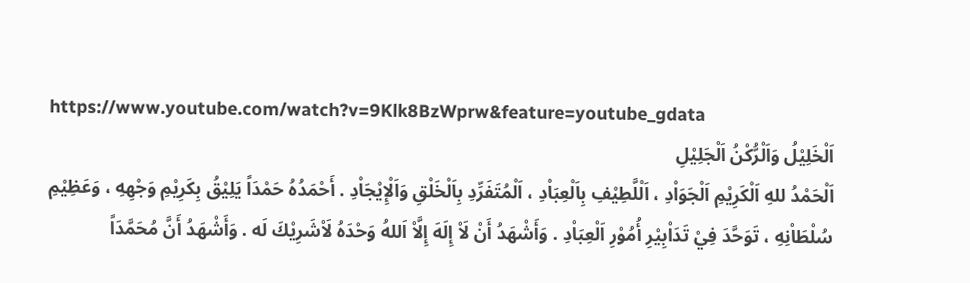https://www.youtube.com/watch?v=9Klk8BzWprw&feature=youtube_gdata
اَلْخَلِيْلُ وَاَلْرُّكْنُ اَلْجَلِيْلِ
اَلْحَمْدُ للهِ اَلْكَرِيْمِ اَلْجَوَاْدِ ، اَلْلَّطِيْفِ بِاَلْعِبَاْدِ ، اَلْمُتَفَرِّدِ بِاَلْخَلْقِ وَاَلْإِيْجَاْدِ . أَحْمَدُهُ حَمْدَاً يَلِيْقُ بِكَرِيْمِ وَجْهِهِ ، وَعَظِيْمِ سُلْطَاْنِهِ ، تَوَحَّدَ فِيْ تَدَاْبِيْرِ أُمُوْرِ اَلْعِبَاْدِ . وَأَشْهَدُ أَنْ لَاْ إِلَهَ إِلَّاْ اَللهُ وَحْدَهُ لَاْشَرِيْكَ لَه . وَأَشْهَدُ أَنَّ مُحَمَّدَاً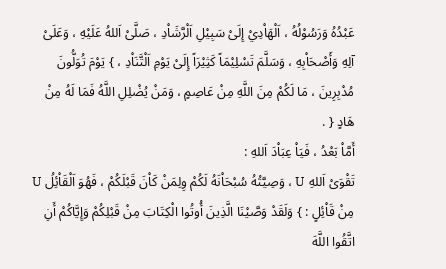عَبْدُهُ وَرَسُوْلُهُ ، اَلْهَاْدِيْ إِلَىْ سَبِيْلِ اَلْرَّشَاْدِ ، صَلَّىْ اَللهُ عَلَيْهِ ، وَعَلَىْ آلِهِ وَأَصْحَاْبِهِ ، وَسَلَّمَ تَسْلِيْمَاً كَثِيْرَاً إِلَىْ يَوْمِ اَلْتَّنَاْدِ ، } يَوْمَ تُوَلُّونَ مُدْبِرِينَ ، مَا لَكُمْ مِنَ اللَّهِ مِنْ عَاصِمٍ ، وَمَنْ يُضْلِلِ اللَّهُ فَمَا لَهُ مِنْ هَادٍ { .
أَمَّاْ بَعْدُ ، فَيَاْ عِبَاْدَ اَللهِ :
تَقْوَىْ اَللهِ U ، وَصِيَّتُهُ سُبْحَاْنَهُ لَكُمْ وِلِمَنْ كَاْنَ قَبْلَكُمْ ، فَهُوَ اَلْقَاْئِلُ U مِنْ قَاْئِلٍ : } وَلَقَدْ وَصَّيْنَا الَّذِينَ أُوتُوا الْكِتَابَ مِنْ قَبْلِكُمْ وَإِيَّاكُمْ أَنِ اتَّقُوا اللَّهَ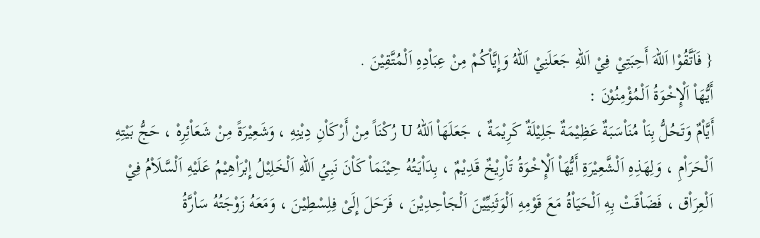{ فَاَتَّقُوْا اَللهَ أَحِبَتِيْ فِيْ اَللهِ جَعَلَنِيْ اَللهُ وَإِيَّاْكُمْ مِنْ عِبَاْدِهِ اَلْمُتَّقِيْنَ .
أَيُّهَاْ اَلْإِخْوَةُ اَلْمُؤْمِنُوْنَ :
أَيَّاْمٌ وَتَحُلُّ بِنَاْ مُنَاْسَبَةٌ عَظِيْمَةٌ جَلِيْلَةٌ كَرِيْمَةٌ ، جَعَلَهَاْ اَللهُ U رُكْنَاً مِنْ أَرْكَاْنِ دِيْنِهِ ، وَشَعِيْرَةً مِنْ شَعَاْئِرِهْ ، حَجُّ بَيْتِهِ اَلْحَرَاْمِ ، وَلِهَذِهِ اَلْشَّعِيْرَةِ أَيُّهَاْ اَلْإِخْوَةُ تَاْرِيْخٌ قَدِيْمٌ ، بِدَاْيَتُهُ حِيْنَمَاْ كَاْنَ نَبِيُ اَللهِ اَلْخَلِيْلُ إِبْرَاْهِيْمُ عَلَيْهِ اَلْسَّلَاْمُ فِيْ اَلْعِرَاْق ، فَضَاْقَتْ بِهِ اَلْحَيَاْةُ مَعَ قَوْمِهِ اَلْوَثَنِيِّيْنَ اَلْجَاْحِدِيْنَ ، فَرَحَلَ إِلَىْ فِلِسْطِيْنَ ، وَمَعَهُ زَوْجَتُهُ سَاْرَّةُ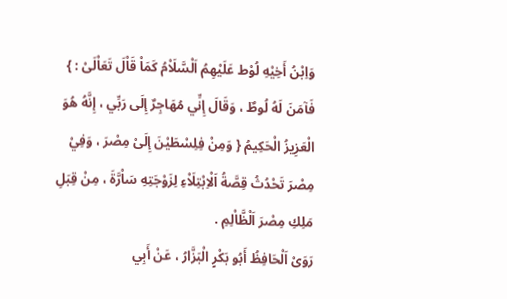وَاِبْنُ أَخِيْهِ لُوْط عَلَيْهِمُ اَلْسَّلَاْمُ كَمَاْ قَاْلَ تَعَاْلَىْ : } فَآمَنَ لَهُ لُوطٌ ، وَقَالَ إِنِّي مُهَاجِرٌ إِلَى رَبِّي ، إِنَّهُ هُوَ الْعَزِيزُ الْحَكِيمُ { وَمِنْ فِلِسْطَيْنَ إِلَىْ مِصْرَ ، وَفِيْ مِصْرَ تَحْدُثُ قِصَّةُ اَلْاِبْتِلَاْءِ لِزَوْجَتِهِ سَاْرَّةَ ، مِنْ قِبَلِ مَلِكِ مِصْرَ اَلْظَّاْلِمِ .
رَوَىْ اَلْحَافِظُ أَبُو بَكْرٍ الْبَزَّارُ ، عَنْ أَبِي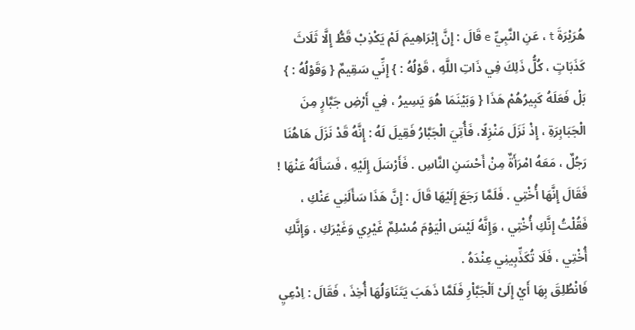هُرَيْرَةَ t ، عَنِ النَّبِيِّ e قَالَ : إِنَّ إِبْرَاهِيمَ لَمْ يَكْذِبْ قَطُّ إِلَّا ثَلَاثَ كَذَبَاتٍ ، كُلُّ ذَلِكَ فِي ذَاتِ اللَّهِ ، قَوْلُهُ : } إِنِّي سَقِيمٌ { وَقَوْلُهُ : } بَلْ فَعَلَهُ كَبِيرُهُمْ هَذَا { وَبَيْنَمَا هُوَ يَسِيرُ ، فِي أَرْضِ جَبَّارٍ مِنَ الْجَبَابِرَةِ ، إِذْ نَزَلَ مَنْزِلًا، فَأُتِيَ الْجَبَّارُ فَقِيلَ لَهُ : إِنَّهُ قَدْ نَزَلَ هَاهُنَا رَجُلٌ ، مَعَهُ امْرَأَةٌ مِنْ أَحْسَنِ النَّاسِ . فَأَرْسَلَ إِلَيْهِ ، فَسَأَلَهُ عَنْهَا ! فَقَالَ إِنَّهَا أُخْتِي . فَلَمَّا رَجَعَ إِلَيْهَا قَالَ : إِنَّ هَذَا سَأَلَنِي عَنْكِ ، فَقُلْتُ إِنَّكِ أُخْتِي ، وَإِنَّهُ لَيْسَ الْيَوْمَ مُسْلِمٌ غَيْرِي وَغَيْرَكِ ، وَإِنَّكِ أُخْتِي ، فَلَا تُكَذِّبِينِي عِنْدَهُ .
فَانْطُلِقَ بِهَا أَيْ إِلَىْ اَلْجَبَّاْرِ فَلَمَّا ذَهَبَ يَتَنَاوَلُهَا أُخِذَ ، فَقَالَ : اِدْعِيِ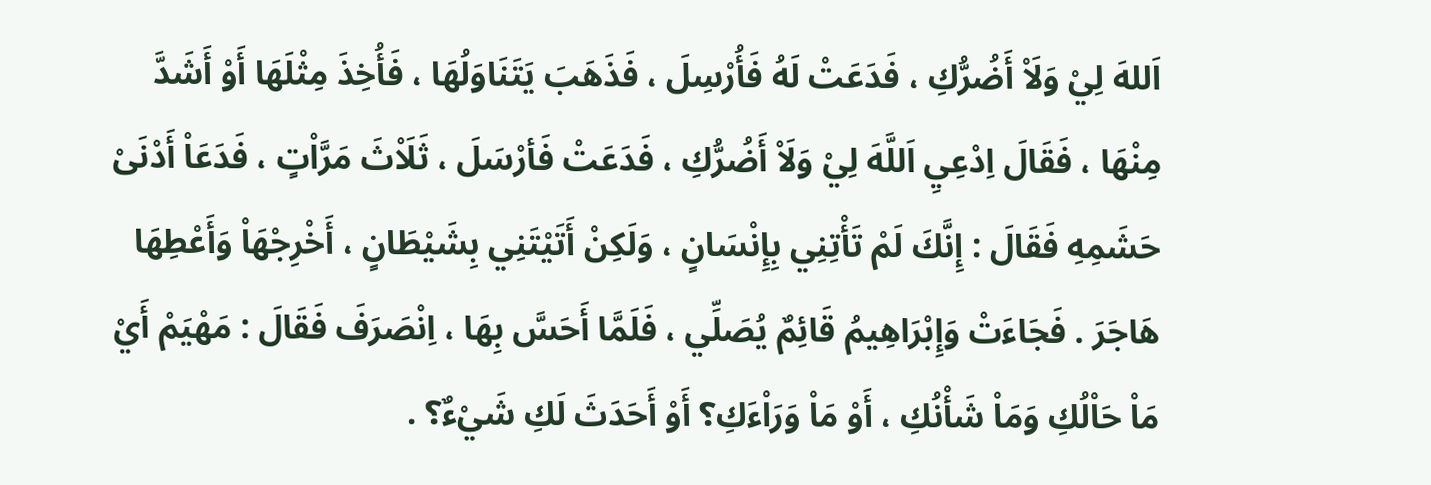اَللهَ لِيْ وَلَاْ أَضُرُّكِ ، فَدَعَتْ لَهُ فَأُرْسِلَ ، فَذَهَبَ يَتَنَاوَلُهَا ، فَأُخِذَ مِثْلَهَا أَوْ أَشَدَّ مِنْهَا ، فَقَالَ اِدْعِيِ اَللَّهَ لِيْ وَلَاْ أَضُرُّكِ ، فَدَعَتْ فَأرْسَلَ ، ثَلَاْثَ مَرَّاْتٍ ، فَدَعَاْ أَدْنَىْ حَشَمِهِ فَقَالَ : إِنَّكَ لَمْ تَأْتِنِي بِإِنْسَانٍ ، وَلَكِنْ أَتَيْتَنِي بِشَيْطَانٍ ، أَخْرِجْهَاْ وَأَعْطِهَا هَاجَرَ . فَجَاءَتْ وَإِبْرَاهِيمُ قَائِمٌ يُصَلِّي ، فَلَمَّا أَحَسَّ بِهَا ، اِنْصَرَفَ فَقَالَ : مَهْيَمْ أَيْ مَاْ حَاْلُكِ وَمَاْ شَأْنُكِ ، أَوْ مَاْ وَرَاْءَكِ؟ أَوْ أَحَدَثَ لَكِ شَيْءٌ؟ .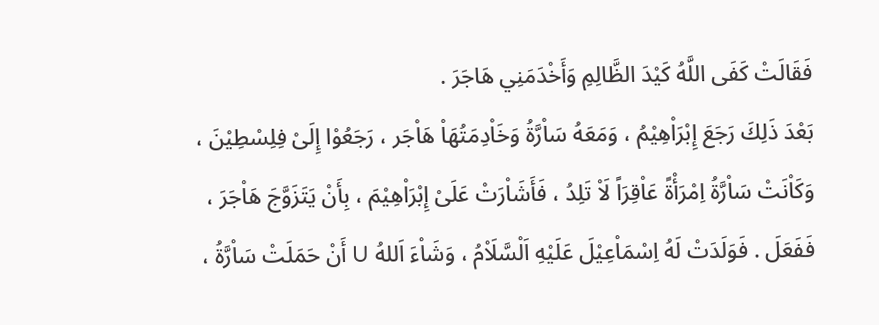فَقَالَتْ كَفَى اللَّهُ كَيْدَ الظَّالِمِ وَأَخْدَمَنِي هَاجَرَ .
بَعْدَ ذَلِكَ رَجَعَ إِبْرَاْهِيْمُ ، وَمَعَهُ سَاْرَّةُ وَخَاْدِمَتُهَاْ هَاْجَر ، رَجَعُوْا إِلَىْ فِلِسْطِيْنَ ، وَكَاْنَتْ سَاْرَّةُ اِمْرَأْةً عَاْقِرَاً لَاْ تَلِدُ ، فَأَشَاْرَتْ عَلَىْ إِبْرَاْهِيْمَ ، بِأَنْ يَتَزَوَّجَ هَاْجَرَ ، فَفَعَلَ . فَوَلَدَتْ لَهُ اِسْمَاْعِيْلَ عَلَيْهِ اَلْسَّلَاْمُ ، وَشَاْءَ اَللهُ U أَنْ حَمَلَتْ سَاْرَّةُ ،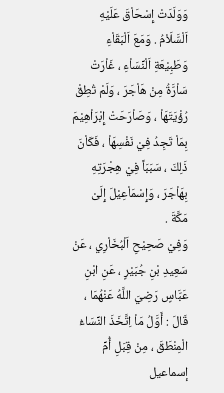وَوَلَدَتْ إِسْحَاْقَ عَلَيْهِ اَلْسَّلَاْمُ . وَمَعَ اَلْبَقَاْءِ وَطَبِيْعَةِ اَلْنِّسَاْءِ ، غَاْرَتْ سَاْرَّةُ مِنْ هَاْجَرَ ، وَلَمْ تُطِقْ رُؤْيَتَهَاْ ، وَصَاْرَحَتْ إِبْرَاْهِيْمَ بِمَاْ تَجِدُ فِيْ نَفْسِهَاْ ، فَكَاْنَ ذَلِكَ ، سَبَبَاً فِيْ هِجْرَتِهِ بِهَاْجَرَ ، وَإِسْمَاْعِيْلَ إِلَىْ مَكَّةَ .
وَفِيْ صَحِيْحِ اَلْبُخَاْرِي ، عَنْ سَعِيدِ بْنِ جُبَيْرٍ ، عَنِ ابْنِ عَبَّاسٍ رَضِيَ اللَّهُ عَنْهُمَا ، قَالَ : أَوَّلُ مَاْ اِتَّخَذَ النِّسَاءُ الْمِنْطَقَ ، مِنْ قِبَلِ أُمِّ إسماعيل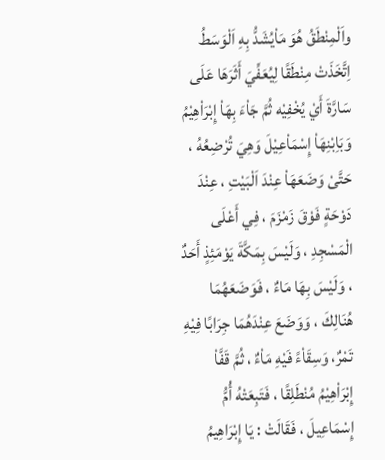واَلْمِنْطَقُ هُوَ مَاْيُشَدُّ بِهِ اَلْوَسَطُ اِتَّخَذَتْ مِنْطَقًا لِيُعَفِّيَ أَثَرَهَا عَلَى سَارَّةَ أَيْ يُخْفِيْه ثُمَّ جَاْءَ بِهَاْ إِبْرَاْهِيْمُ وَبَاِبْنِهَاْ إِسْمَاْعِيْلَ وَهِيَ تُرْضِعُهُ ، حَتَّىْ وَضَعَهَاْ عِنْدَ اَلْبَيْتِ ، عِنْدَ دَوْحَةٍ فَوْقَ زَمْزَمَ ، فِي أَعْلَى الْمَسْجِدِ ، وَلَيْسَ بِمَكَّةَ يَوْمَئِذٍ أَحَدٌ ، وَلَيْسَ بِهَا مَاءٌ ، فَوَضَعَهُمَا هُنَالِكَ ، وَوَضَعَ عِنْدَهُمَا جِرَابًا فِيْهِ تَمْرٌ، وَسِقَاْءً فَيْهِ مَاْءٌ ، ثُمَّ قَفَّاْ إِبْرَاْهِيْمُ مُنْطَلِقًا ، فَتَبِعَتْهُ أُمُّ إِسْمَاعِيلَ ، فَقَالَتْ : يَا إِبْرَاهِيمُ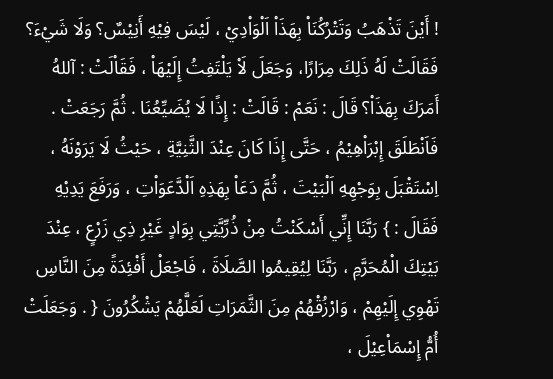! أَيْنَ تَذْهَبُ وَتَتْرُكُنَاْ بِهَذَاْ اَلْوَاْدِيْ ، لَيْسَ فِيْهِ أَنِيْسٌ؟ وَلَا شَيْءَ؟ فَقَالَتْ لَهُ ذَلِكَ مِرَارًا، وَجَعَلَ لَاْ يَلْتَفِتُ إِلَيْهَاْ ، فَقَاْلَتْ : آللهُ أَمَرَكَ بِهَذَاْ؟ قَالَ : نَعَمْ : قَالَتْ : إِذًا لَا يُضَيِّعُنَا . ثُمَّ رَجَعَتْ .
فَاَنْطَلَقَ إِبْرَاْهِيْمُ ، حَتَّى إِذَا كَانَ عِنْدَ الثَّنِيَّةِ ، حَيْثُ لَا يَرَوْنَهُ ، اِسْتَقْبَلَ بِوَجْهِهِ اَلْبَيْتَ ، ثُمَّ دَعَاْ بِهَذِهِ اَلْدَّعَوَاْتِ ، وَرَفَعَ يَدِيْهِ فَقَالَ : } رَبَّنَا إِنِّي أَسْكَنْتُ مِنْ ذُرِّيَّتِي بِوَادٍ غَيْرِ ذِي زَرْعٍ ، عِنْدَ بَيْتِكَ الْمُحَرَّمِ ، رَبَّنَا لِيُقِيمُوا الصَّلَاةَ ، فَاجْعَلْ أَفْئِدَةً مِنَ النَّاسِ تَهْوِي إِلَيْهِمْ ، وَارْزُقْهُمْ مِنَ الثَّمَرَاتِ لَعَلَّهُمْ يَشْكُرُونَ { . وَجَعَلَتْ أُمُّ إِسْمَاْعِيْلَ ،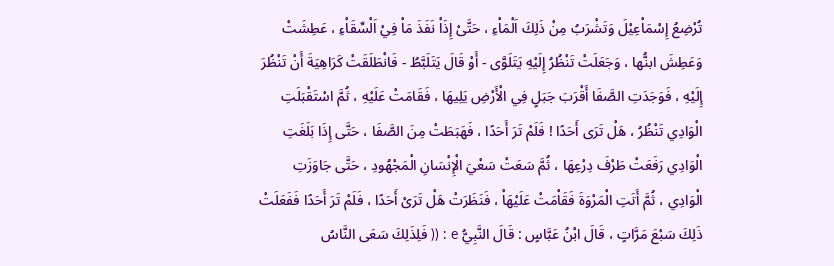تُرْضِعُ إِسْمَاْعِيْلَ وَتَشْرَبُ مِنْ ذَلِكَ اَلْمَاْءِ ، حَتَّىْ إِذَاْ نَفَذَ مَاْ فِيْ اَلْسِّقَاْءِ ، عَطِشَتْ وَعَطِشَ ابنُّها ، وَجَعَلَتْ تَنْظُرُ إِلَيْهِ يَتَلَوَّى - أَوْ قَالَ يَتَلَبَّطُ - فَانْطَلَقَتْ كَرَاهِيَةَ أَنْ تَنْظُرَ إِلَيْهِ ، فَوَجَدَتِ الصَّفَا أَقْرَبَ جَبَلٍ فِي الْأَرْضِ يَلِيهَا ، فَقَامَتْ عَلَيْهِ ، ثُمَّ اسْتَقْبَلَتِ الْوَادِي تَنْظُرُ ، هَلْ تَرَى أَحَدًا ! فَلَمْ تَرَ أَحَدًا ، فَهَبَطَتْ مِنَ الصَّفَا ، حَتَّى إِذَا بَلَغَتِ الْوَادِي رَفَعَتْ طَرْفَ دِرْعِهَا ، ثُمَّ سَعَتْ سَعْيَ الْإِنْسَانِ الْمَجْهُودِ ، حَتَّى جَاوَزَتِ الْوَادِي ، ثُمَّ أَتَتِ الْمَرْوَةَ فَقَاْمَتْ عَلَيْهَاْ ، فَنَظَرَتْ هَلْ تَرَىْ أَحَدًا ، فَلَمْ تَرَ أَحَدًا فَفَعَلَتْ ذَلِكَ سَبْعَ مَرَّاتٍ ، قَالَ ابْنُ عَبَّاسٍ : قَالَ النَّبِيُّ e : (( فَلِذَلِكَ سَعَى النَّاسُ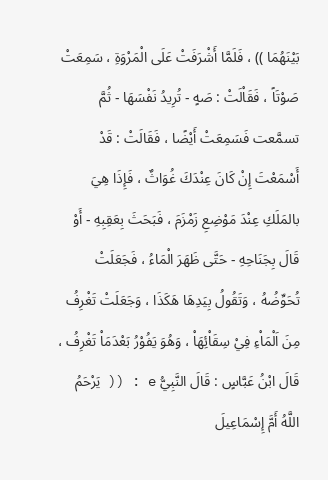بَيْنَهُمَا )) ، فَلَمَّا أَشْرَفَتْ عَلَى الْمَرْوَةِ ، سَمِعَتْ صَوْتَاً ، فَقَاْلَتْ : صَهٍ - تُرِيدُ نَفْسَهَا - ثُمَّ تسمَّعت فَسَمِعَتْ أَيْضًا ، فَقَالَتْ : قَدْ أَسْمَعْتَ إِنْ كَانَ عِنْدَكَ غُوَاثٌ ، فَإِذَا هِيَ بالمَلَكِ عِنْدَ مَوْضِعِ زَمْزَمَ ، فَبَحَثَ بِعَقِبِهِ - أَوْ قَالَ بِجَنَاحِهِ - حَتَّى ظَهَرَ الْمَاءُ ، فَجَعَلَتْ تُحَوِّضُهُ ، وَتَقُولُ بِيَدِهَا هَكَذَا ، وَجَعَلَتْ تَغْرِفُ مِنَ اَلْمَاْءِ فِيْ سِقَاْئِهَاْ ، وَهُوَ يَفُوْرُ بَعْدَمَاْ تَغْرِفُ ، قَالَ ابْنُ عَبَّاسٍ : قَالَ النَّبِيُّ e : (( يَرْحَمُ اللَّهُ أَمَّ إِسْمَاعِيلَ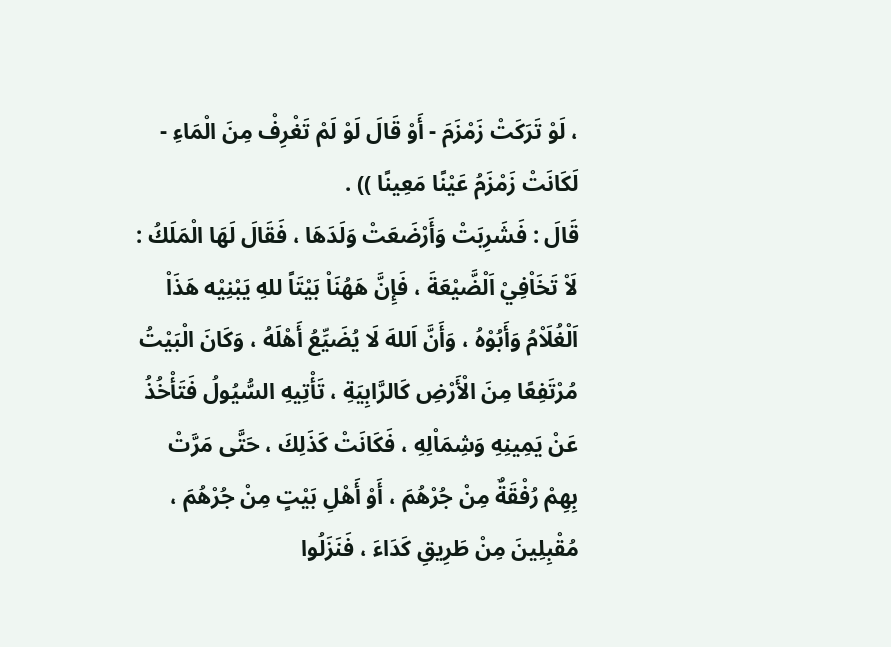، لَوْ تَرَكَتْ زَمْزَمَ - أَوْ قَالَ لَوْ لَمْ تَغْرِفْ مِنَ الْمَاءِ - لَكَانَتْ زَمْزَمُ عَيْنًا مَعِينًا )) .
قَالَ : فَشَرِبَتْ وَأَرْضَعَتْ وَلَدَهَا ، فَقَالَ لَهَا الْمَلَكُ : لَاْ تَخَاْفِيْ اَلْضَّيْعَةَ ، فَإِنَّ هَهُنَاْ بَيْتَاً للهِ يَبْنِيْه هَذَاْ اَلْغُلَاْمُ وَأَبُوْهُ ، وَأَنَّ اَللهَ لَا يُضَيِّعُ أَهْلَهُ ، وَكَانَ الْبَيْتُ مُرْتَفِعًا مِنَ الْأَرْضِ كَالرَّابِيَةِ ، تَأْتِيهِ السُّيُولُ فَتَأْخُذُ عَنْ يَمِينِهِ وَشِمَاْلِهِ ، فَكَانَتْ كَذَلِكَ ، حَتَّى مَرَّتْ بِهِمْ رُفْقَةٌ مِنْ جُرْهُمَ ، أَوْ أَهْلِ بَيْتٍ مِنْ جُرْهُمَ ، مُقْبِلِينَ مِنْ طَرِيقِ كَدَاءَ ، فَنَزَلُوا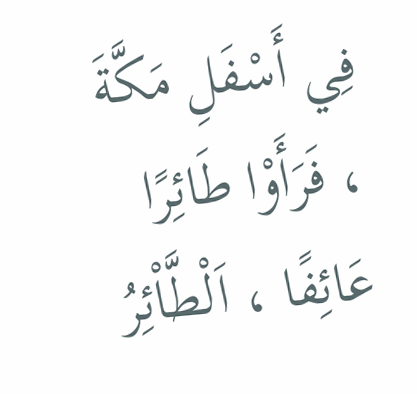فِي أَسْفَلِ مَكَّةَ ، فَرَأَوْا طَائِرًا عَائِفًا ، اَلْطَّاْئِرُ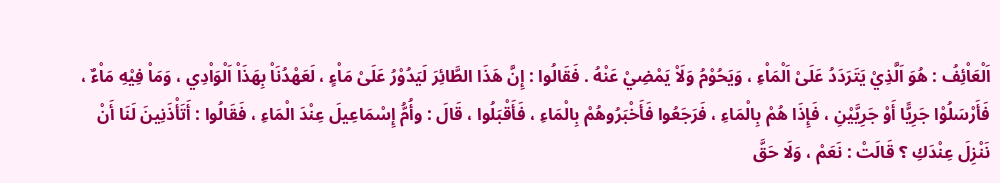اَلْعَاْئِفُ : هُوَ اَلَّذِيْ يَتَرَدَدُ عَلَىْ اَلْمَاْءِ ، وَيَحُوْمُ وَلَاْ يَمْضِيْ عَنْهُ . فَقَالُوا : إِنَّ هَذَا الطَّائِرَ لَيَدُوْرُ عَلَىْ مَاْءٍ ، لَعَهْدُنَاْ بِهَذَاْ اَلْوَاْدِي ، وَمَاْ فِيْهِ مَاْءٌ ، فَأَرْسَلُوْا جَرِيًّا أَوْ جَرِيَّيْنِ ، فَإِذَا هُمْ بِالْمَاءِ ، فَرَجَعُوا فَأَخْبَرُوهُمْ بِالْمَاءِ ، فَأَقْبَلُوا ، قَالَ : وأُمُّ إِسْمَاعِيلَ عِنْدَ الْمَاءِ ، فَقَالُوا : أَتَأْذَنِينَ لَنَا أَنْ نَنْزِلَ عِنْدَكِ ؟ قَالَتْ : نَعَمْ ، وَلَا حَقَّ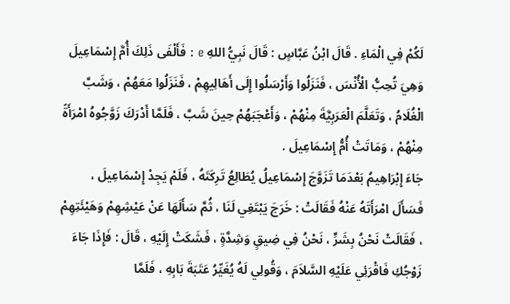لَكُمْ فِي الْمَاءِ . قَالَ ابْنُ عَبَّاسٍ : قَالَ نَبِيُّ اللهِ e : فَأَلْفَى ذَلِكَ أُمَّ إِسْمَاعِيلَ وَهِيَ تُحِبُّ الْأُنْسَ ، فَنَزَلُوا وَأَرْسَلُوا إِلَى أَهَالِيهِمْ ، فَنَزَلُوا مَعَهُمْ ، وَشَبَّ الْغُلَامُ ، وَتَعَلَّمَ الْعَرَبِيَّةَ مِنْهُمْ ، وَأَعْجَبَهُمْ حِينَ شَبَّ ، فَلَمَّا أَدْرَكَ زَوَّجُوهُ امْرَأَةً مِنْهُمْ ، وَمَاتَتْ أُمُّ إِسْمَاعِيلَ .
جَاءَ إِبْرَاهِيمُ بَعْدَمَا تَزَوَّجَ إِسْمَاعِيلُ يُطَالِعُ تَرِكَتَهُ ، فَلَمْ يَجِدْ إِسْمَاعِيلَ ، فَسَأَلَ امْرَأَتَهُ عَنْهُ فَقَالَتْ : خَرَجَ يَبْتَغِي لَنَا ، ثُمَّ سَأَلَهَا عَنْ عَيْشِهِمْ وَهَيْئَتِهِمْ ، فَقَالَتْ نَحْنُ بِشَرٍّ ، نَحْنُ فِي ضِيقٍ وَشِدَّةٍ ، فَشَكَتْ إِلَيْهِ ، قَالَ : فَإِذَا جَاءَ زَوْجُكِ فَاقْرَئِي عَلَيْهِ السَّلاَمَ ، وَقُولِي لَهُ يُغَيِّرُ عَتَبَةَ بَابِهِ ، فَلَمَّا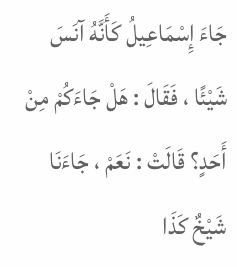جَاءَ إِسْمَاعِيلُ كَأَنَّهُ آنَسَ شَيْئًا ، فَقَالَ : هَلْ جَاءَكُمْ مِنْ أَحَدٍ؟ قَالَتْ : نَعَمْ ، جَاءَنَا شَيْخٌ كَذَا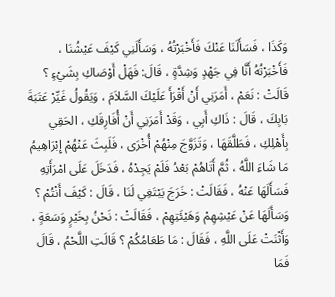وَكَذَا ، فَسَأَلَنَا عَنْكَ فَأَخْبَرْتُهُ ، وَسَأَلَنِي كَيْفَ عَيْشُنَا ، فَأَخْبَرْتُهُ أَنَّا فِي جَهْدٍ وَشِدَّةٍ ، قَالَ: فَهَلْ أَوْصَاكِ بِشَيْءٍ ؟ قَالَتْ : نَعَمْ ، أَمَرَنِي أَنْ أَقْرَأَ عَلَيْكَ السَّلاَمَ ، وَيَقُولُ غَيِّرْ عَتَبَةَ بَابِكَ ، قَالَ : ذَاكِ أَبِي ، وَقَدْ أَمَرَنِي أَنْ أُفَارِقَكِ ، الحَقِي بِأَهْلِكِ ، فَطَلَّقَهَا ، وَتَزَوَّجَ مِنْهُمْ أُخْرَى ، فَلَبِثَ عَنْهُمْ إِبْرَاهِيمُ مَا شَاءَ اللَّهُ ، ثُمَّ أَتَاهُمْ بَعْدُ فَلَمْ يَجِدْهُ ، فَدَخَلَ عَلَى امْرَأَتِهِ فَسَأَلَهَا عَنْهُ ، فَقَالَتْ : خَرَجَ يَبْتَغِي لَنَا ، قَالَ : كَيْفَ أَنْتُمْ ؟ وَسَأَلَهَا عَنْ عَيْشِهِمْ وَهَيْئَتِهِمْ ، فَقَالَتْ : نَحْنُ بِخَيْرٍ وَسَعَةٍ ، وَأَثْنَتْ عَلَى اللَّهِ ، فَقَالَ : مَا طَعَامُكُمْ ؟ قَالَتِ اللَّحْمُ ، قَالَ فَمَا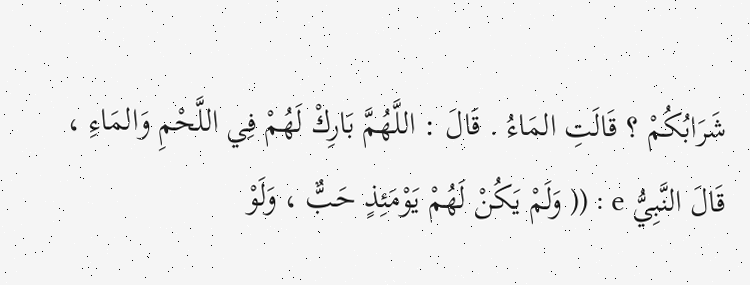شَرَابُكُمْ ؟ قَالَتِ المَاءُ . قَالَ : اللَّهُمَّ بَارِكْ لَهُمْ فِي اللَّحْمِ وَالمَاءِ ، قَالَ النَّبِيُّ e : (( وَلَمْ يَكُنْ لَهُمْ يَوْمَئِذٍ حَبٌّ ، وَلَوْ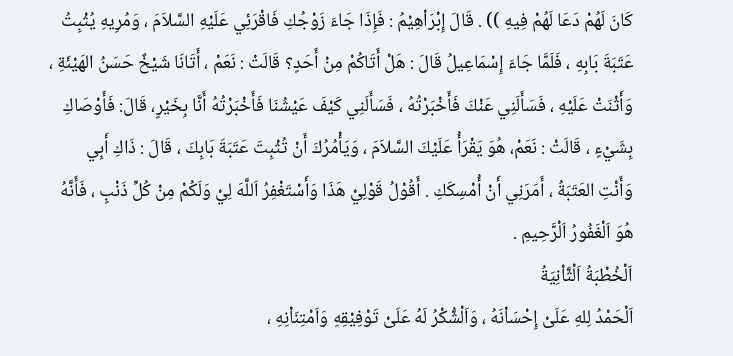كَانَ لَهُمْ دَعَا لَهُمْ فِيهِ )) . قَالَ إِبْرَاْهِيْمُ : فَإِذَا جَاءَ زَوْجُكِ فَاقْرَئِي عَلَيْهِ السَّلاَمَ ، وَمُرِيهِ يُثْبِتُ عَتَبَةَ بَابِهِ ، فَلَمَّا جَاءَ إِسْمَاعِيلُ قَالَ : هَلْ أَتَاكُمْ مِنْ أَحَدٍ؟ قَالَتْ : نَعَمْ ، أَتَانَا شَيْخٌ حَسَنُ الهَيْئَةِ ، وَأَثْنَتْ عَلَيْهِ ، فَسَأَلَنِي عَنْكَ فَأَخْبَرْتُهُ ، فَسَأَلَنِي كَيْفَ عَيْشُنَا فَأَخْبَرْتُهُ أَنَّا بِخَيْرٍ، قَالَ: فَأَوْصَاكِ بِشَيْءٍ ، قَالَتْ : نَعَمْ، هُوَ يَقْرَأُ عَلَيْكَ السَّلاَمَ ، وَيَأْمُرُكَ أَنْ تُثْبِتَ عَتَبَةَ بَابِكَ ، قَالَ : ذَاكِ أَبِي وَأَنْتِ العَتَبَةُ ، أَمَرَنِي أَنْ أُمْسِكَكِ . أَقُوْلُ قَوْلِيْ هَذَا وَأَسْتَغْفِرُ اَللَّهَ لِيْ وَلَكُمْ مِنْ كُلِّ ذَنْبٍ ، فَأَنَّهُ هُوَ اَلْغَفُورُ اَلْرَّحِيمِ .
اَلْخُطْبَةُ اَلْثَّاْنِيَةُ
اَلْحَمْدُ لِلهِ عَلَىْ إِحْسَاْنَهُ ، وَاَلْشُّكْرُ لَهُ عَلَىْ تَوْفِيْقِهِ وَاَمْتِنَاْنِهِ ،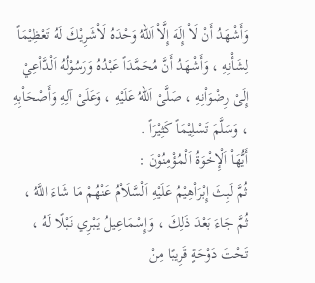وَأَشْهَدُ أَنْ لَاْ إِلَهَ إِلَّاْ اَللهُ وَحْدَهُ لَاْشَرِيْكَ لَهُ تَعْظِيْمَاً لِشَأْنِهِ ، وَأَشْهَدُ أَنَّ مُحَمَّدَاً عَبْدُهُ وَرَسُوْلُهُ اَلْدَّاْعِيْ إِلَىْ رِضْوَاْنِهِ ، صَلَّىْ اَللهُ عَلَيْهِ ، وَعَلَىْ آلِهِ وَأَصْحَاْبِهِ ، وَسَلَّمَ تَسْلِيْمَاً كَثِيْرَاً .
أَيُّهَاْ اَلْإِخْوَةُ اَلْمُؤْمِنُوْنَ :
ثُمَّ لَبِثَ إِبْرَاْهِيْمُ عَلَيْهِ اَلْسَّلَاْمُ عَنْهُمْ مَا شَاءَ اللَّهُ ، ثُمَّ جَاءَ بَعْدَ ذَلِكَ ، وَإِسْمَاعِيلُ يَبْرِي نَبْلًا لَهُ ، تَحْتَ دَوْحَةٍ قَرِيبًا مِنْ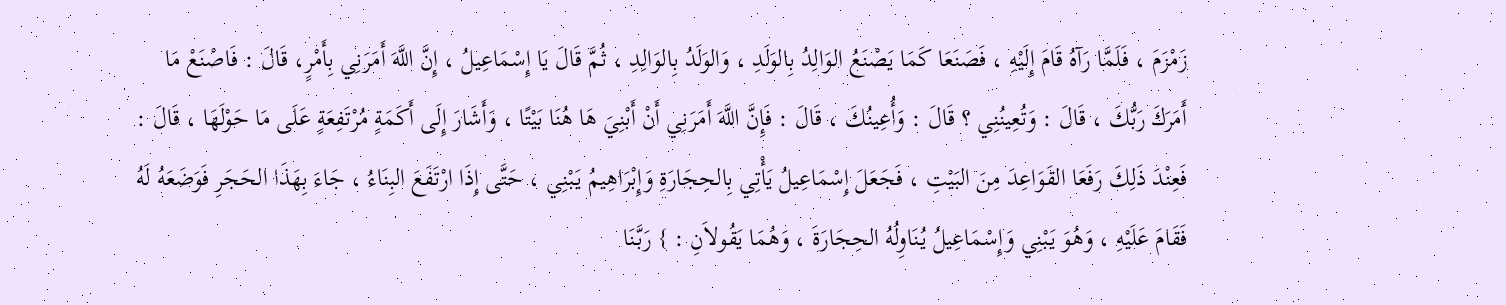زَمْزَمَ ، فَلَمَّا رَآهُ قَامَ إِلَيْهِ ، فَصَنَعَا كَمَا يَصْنَعُ الوَالِدُ بِالوَلَدِ ، وَالوَلَدُ بِالوَالِدِ ، ثُمَّ قَالَ يَا إِسْمَاعِيلُ ، إِنَّ اللَّهَ أَمَرَنِي بِأَمْرٍ، قَالَ : فَاصْنَعْ مَا أَمَرَكَ رَبُّكَ ، قَالَ : وَتُعِينُنِي ؟ قَالَ : وَأُعِينُكَ ، قَالَ : فَإِنَّ اللَّهَ أَمَرَنِي أَنْ أَبْنِيَ هَا هُنَا بَيْتًا ، وَأَشَارَ إِلَى أَكَمَةٍ مُرْتَفِعَةٍ عَلَى مَا حَوْلَهَا ، قَالَ : فَعِنْدَ ذَلِكَ رَفَعَا القَوَاعِدَ مِنَ البَيْتِ ، فَجَعَلَ إِسْمَاعِيلُ يَأْتِي بِالحِجَارَةِ وَإِبْرَاهِيمُ يَبْنِي ، حَتَّى إِذَا ارْتَفَعَ البِنَاءُ ، جَاءَ بِهَذَا الحَجَرِ فَوَضَعَهُ لَهُ فَقَامَ عَلَيْهِ ، وَهُوَ يَبْنِي وَإِسْمَاعِيلُ يُنَاوِلُهُ الحِجَارَةَ ، وَهُمَا يَقُولاَنِ : } رَبَّنَا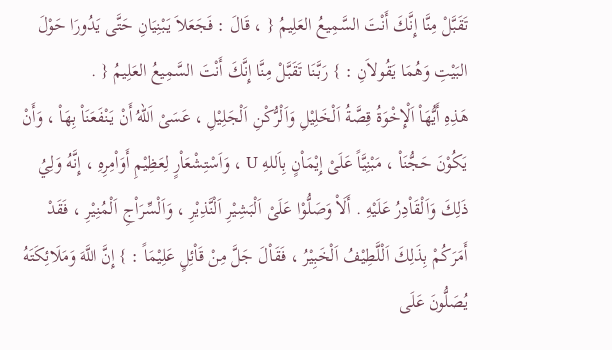تَقَبَّلْ مِنَّا إِنَّكَ أَنْتَ السَّمِيعُ العَلِيمُ { ، قَالَ : فَجَعَلاَ يَبْنِيَانِ حَتَّى يَدُورَا حَوْلَ البَيْتِ وَهُمَا يَقُولاَنِ : } رَبَّنَا تَقَبَّلْ مِنَّا إِنَّكَ أَنْتَ السَّمِيعُ العَلِيمُ { .
هَذِهِ أَيُّهَاْ اَلْإِخْوَةُ قِصَّةُ اَلْخَلِيْلِ وَاَلْرُّكْنِ اَلْجَلِيْلِ ، عَسَىْ اَللهُ أَنْ يَنْفَعَنَاْ بِهَاْ ، وَأَنْ يَكُوْنَ حَجُّنَاْ ، مَبْنِيَّاً عَلَىْ إِيْمَاْنٍ بِاَللهِ U ، وَاَسْتِشْعَاْرٍ لِعَظِيْمِ أَوَاْمِرِهِ ، إِنَّهُ وَلِيُ ذَلِكَ وَاَلْقَاْدِرُ عَلَيْهِ . أَلَاْ وَصَلُّوْا عَلَىْ اَلْبَشِيْرِ اَلْنَّذِيْرِ ، وَاَلْسِّرَاْجِ اَلْمُنِيْرِ ، فَقَدْ أَمَرَكُمْ بِذَلِكَ اَلْلَّطِيْفُ اَلْخَبِيْرُ ، فَقَاْلَ جَلَّ مِنْ قَاْئِلٍ عَلِيْمَاً : } إِنَّ اللَّهَ وَمَلَائِكَتَهُ يُصَلُّونَ عَلَى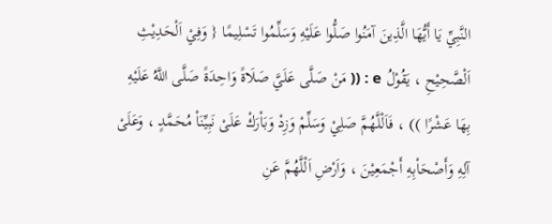النَّبِيِّ يَا أَيُّهَا الَّذِينَ آمَنُوا صَلُّوا عَلَيْهِ وَسَلِّمُوا تَسْلِيمًا { وَفِيْ اَلْحَدِيْثِ اَلْصَّحِيْحِ ، يَقُوْلُ e : (( مَنْ صَلَّى عَلَيَّ صَلَاةً وَاحِدَةً صَلَّى اللَّهُ عَلَيْهِ بِهَا عَشْرًا )) ، فَاَلْلَّهُمَّ صَلِيْ وَسَلِّمْ وَزِدْ وَبَاْرَكْ عَلَىْ نَبِيِّنَاْ مُحَمَّدٍ ، وَعَلَىْ آلِهِ وَأَصْحَاْبِهِ أَجْمَعِيْنَ ، وَاَرْضِ اَلْلَّهُمَّ عَنِ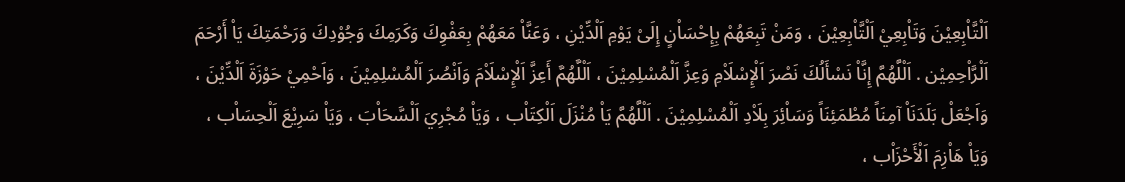اَلْتَّاْبِعِيْنَ وَتَاْبِعِيْ اَلْتَّاْبِعِيْنَ ، وَمَنْ تَبِعَهُمْ بِإِحْسَاْنٍ إِلَىْ يَوْمِ اَلْدِّيْنِ ، وَعَنَّاْ مَعَهُمْ بِعَفْوِكَ وَكَرَمِكَ وَجُوْدِكَ وَرَحْمَتِكَ يَاْ أَرْحَمَ اَلْرَّاْحِمِيْن . اَلْلَّهُمَّ إِنَّاْ نَسْأَلُكَ نَصْرَ اَلْإِسْلَاْمِ وَعِزَّ اَلْمُسْلِمِيْنَ ، اَلْلَّهُمَّ أَعِزَّ اَلْإِسْلَاْمَ وَاَنْصُرَ اَلْمُسْلِمِيْنَ ، وَاَحْمِيْ حَوْزَةَ اَلْدِّيْنَ ، وَاَجْعَلْ بَلَدَنَاْ آمِنَاً مُطْمَئِنَاً وَسَاْئِرَ بِلَاْدِ اَلْمُسْلِمِيْنَ . اَلْلَّهُمَّ يَاْ مُنْزَلَ اَلْكِتَاْب ، وَيَاْ مُجْرِيَ اَلْسَّحَاْبَ ، وَيَاْ سَرِيْعَ اَلْحِسَاْب ، وَيَاْ هَاْزِمَ اَلْأَحْزَاْب ،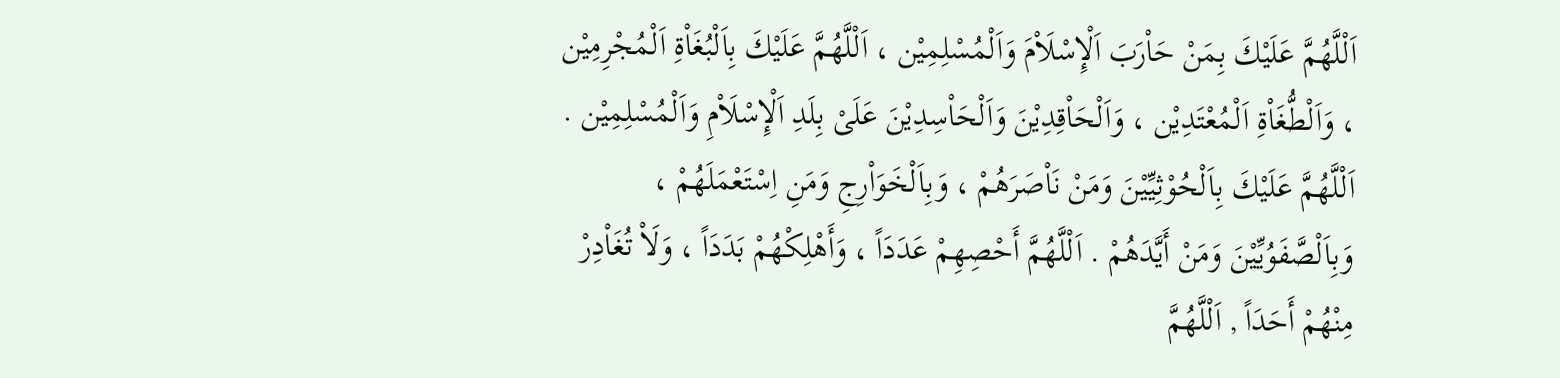اَلْلَّهُمَّ عَلَيْكَ بِمَنْ حَاْرَبَ اَلْإِسْلَاْمَ وَاَلْمُسْلِمِيْن ، اَلْلَّهُمَّ عَلَيْكَ بِاَلْبُغَاْةِ اَلْمُجْرِمِيْن ، وَاَلْطُّغَاْةِ اَلْمُعْتَدِيْن ، وَاَلْحَاْقِدِيْنَ وَاَلْحَاْسِدِيْنَ عَلَىْ بِلَدِ اَلْإِسْلَاْمِ وَاَلْمُسْلِمِيْن .
اَلْلَّهُمَّ عَلَيْكَ بِاَلْحُوْثِيِّيْنَ وَمَنْ نَاْصَرَهُمْ ، وَبِاَلْخَوَاْرِجِ وَمَنِ اِسْتَعْمَلَهُمْ ، وَبِاَلْصَّفَوُيِّيْنَ وَمَنْ أَيَّدَهُمْ . اَلْلَّهُمَّ أَحْصِهِمْ عَدَدَاً ، وَأَهْلِكْهُمْ بَدَدَاً ، وَلَاْ تُغَاْدِرْ مِنْهُمْ أَحَدَاً , اَلْلَّهُمَّ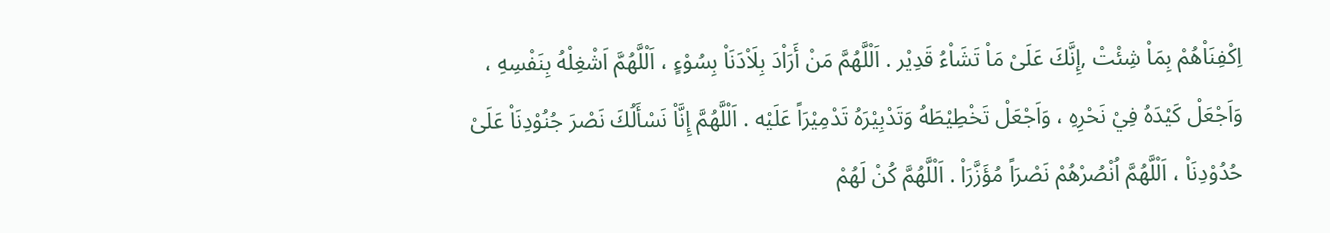اِكْفِنَاْهُمْ بِمَاْ شِئْتْ ,إِنَّكَ عَلَىْ مَاْ تَشَاْءُ قَدِيْر . اَلْلَّهُمَّ مَنْ أَرَاْدَ بِلَاْدَنَاْ بِسُوْءٍ ، اَلْلَّهُمَّ اَشْغِلْهُ بِنَفْسِهِ ، وَاَجْعَلْ كَيْدَهُ فِيْ نَحْرِهِ ، وَاَجْعَلْ تَخْطِيْطَهُ وَتَدْبِيْرَهُ تَدْمِيْرَاً عَلَيْه . اَلْلَّهُمَّ إِنَّاْ نَسْأَلُكَ نَصْرَ جُنُوْدِنَاْ عَلَىْ حُدُوْدِنَاْ ، اَلْلَّهُمَّ اُنْصُرْهُمْ نَصْرَاً مُؤَزَّرَاْ . اَلْلَّهُمَّ كُنْ لَهُمْ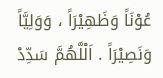عُوْنَاً وَظَهِيْرَاً ، وَوَلِيَّاً وَنَصِيْرَاً . اَلْلَّهُمَّ سَدِّدْ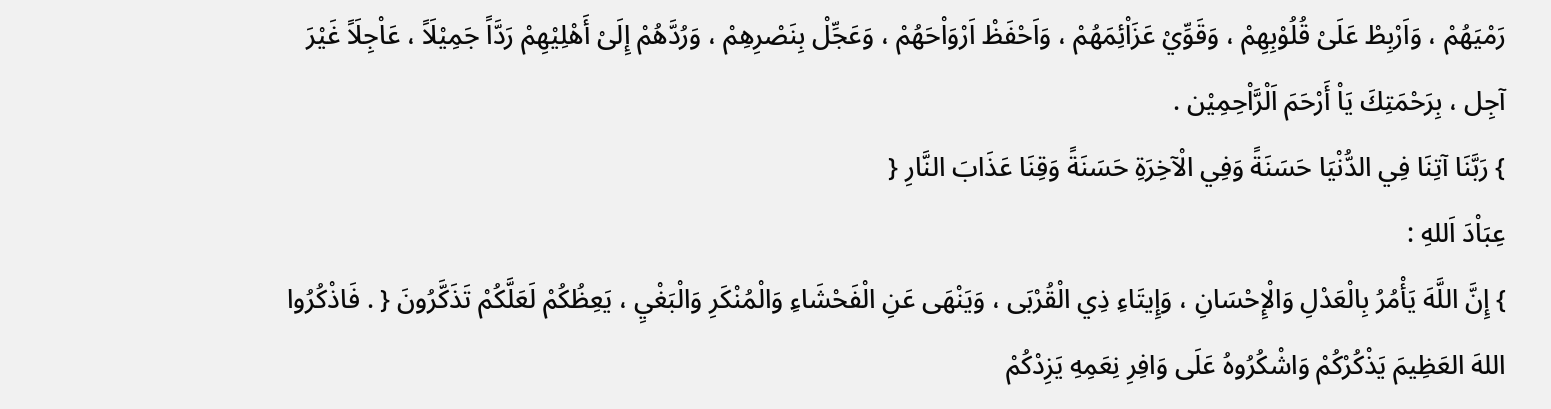رَمْيَهُمْ ، وَاَرْبِطْ عَلَىْ قُلُوْبِهِمْ ، وَقَوِّيْ عَزَاْئِمَهُمْ ، وَاَحْفَظْ اَرْوَاْحَهُمْ ، وَعَجِّلْ بِنَصْرِهِمْ ، وَرُدَّهُمْ إِلَىْ أَهْلِيْهِمْ رَدَّاً جَمِيْلَاً ، عَاْجِلَاً غَيْرَ آجِل ، بِرَحْمَتِكَ يَاْ أَرْحَمَ اَلْرَّاْحِمِيْن .
} رَبَّنَا آتِنَا فِي الدُّنْيَا حَسَنَةً وَفِي الْآخِرَةِ حَسَنَةً وَقِنَا عَذَابَ النَّارِ {
عِبَاْدَ اَللهِ :
} إِنَّ اللَّهَ يَأْمُرُ بِالْعَدْلِ وَالْإِحْسَانِ ، وَإِيتَاءِ ذِي الْقُرْبَى ، وَيَنْهَى عَنِ الْفَحْشَاءِ وَالْمُنْكَرِ وَالْبَغْيِ ، يَعِظُكُمْ لَعَلَّكُمْ تَذَكَّرُونَ { . فَاذْكُرُوا اللهَ العَظِيمَ يَذْكُرْكُمْ وَاشْكُرُوهُ عَلَى وَافِرِ نِعَمِهِ يَزِدْكُمْ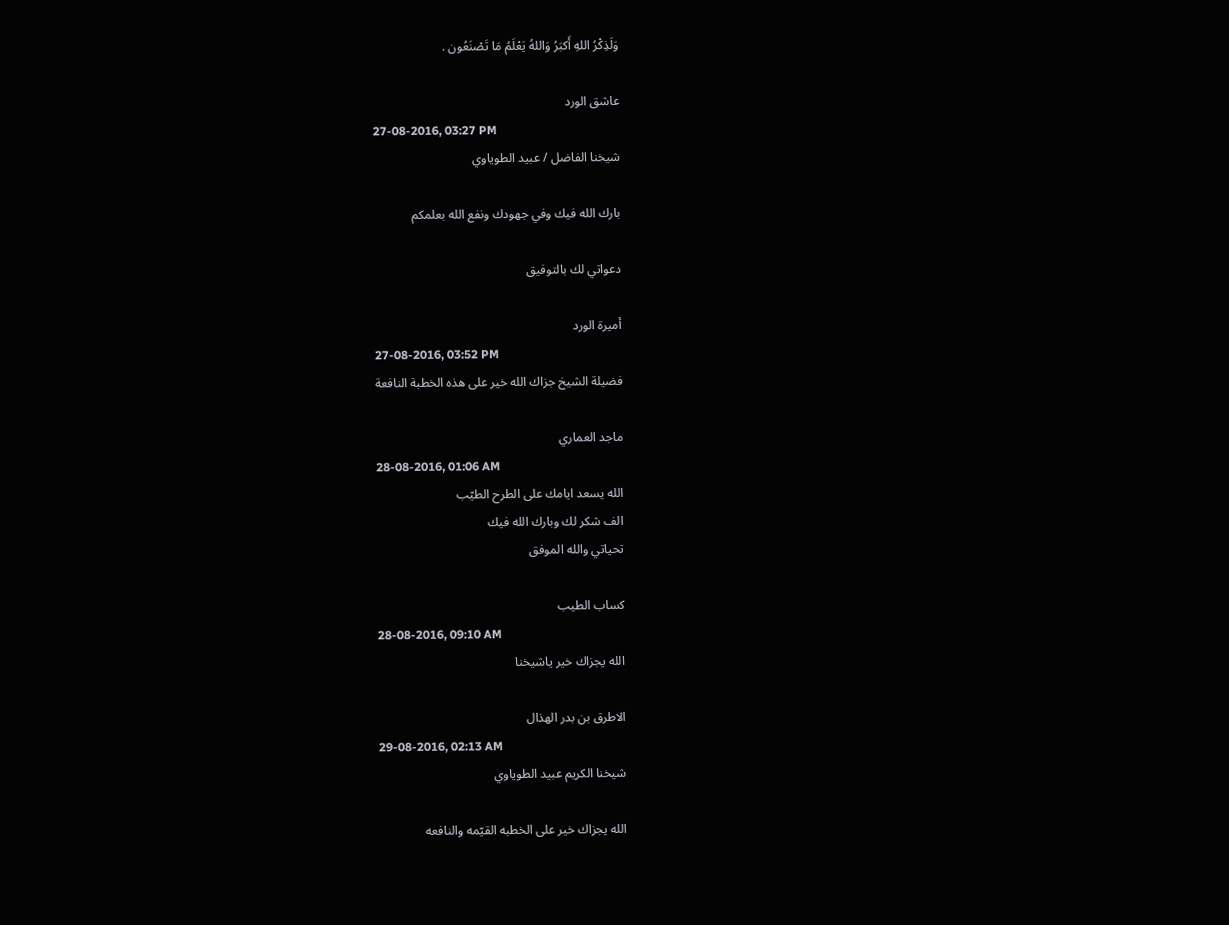وَلَذِكْرُ اللهِ أَكبَرُ وَاللهُ يَعْلَمُ مَا تَصْنَعُون .

عاشق الورد
27-08-2016, 03:27 PM
شيخنا الفاضل / عبيد الطوياوي

بارك الله فيك وفي جهودك ونفع الله بعلمكم

دعواتي لك بالتوفيق

أميرة الورد
27-08-2016, 03:52 PM
فضيلة الشيخ جزاك الله خير على هذه الخطبة النافعة

ماجد العماري
28-08-2016, 01:06 AM
الله يسعد ايامك على الطرح الطيّب
الف شكر لك وبارك الله فيك
تحياتي والله الموفق

كساب الطيب
28-08-2016, 09:10 AM
الله يجزاك خير ياشيخنا

الاطرق بن بدر الهذال
29-08-2016, 02:13 AM
شيخنا الكريم عبيد الطوياوي

الله يجزاك خير على الخطبه القيّمه والنافعه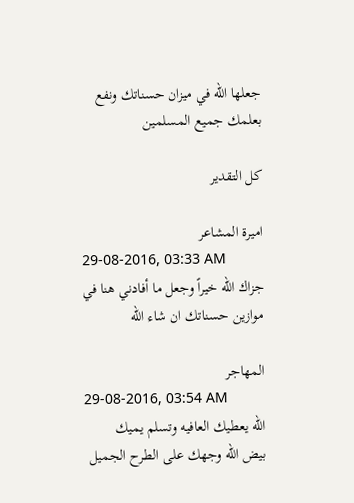جعلها الله في ميزان حسناتك ونفع بعلمك جميع المسلمين

كل التقدير

اميرة المشاعر
29-08-2016, 03:33 AM
جزاك الله خيراً وجعل ما أفادني هنا في موازين حسناتك ان شاء الله

المهاجر
29-08-2016, 03:54 AM
الله يعطيك العافيه وتسلم يميك
بيض الله وجهك على الطرح الجميل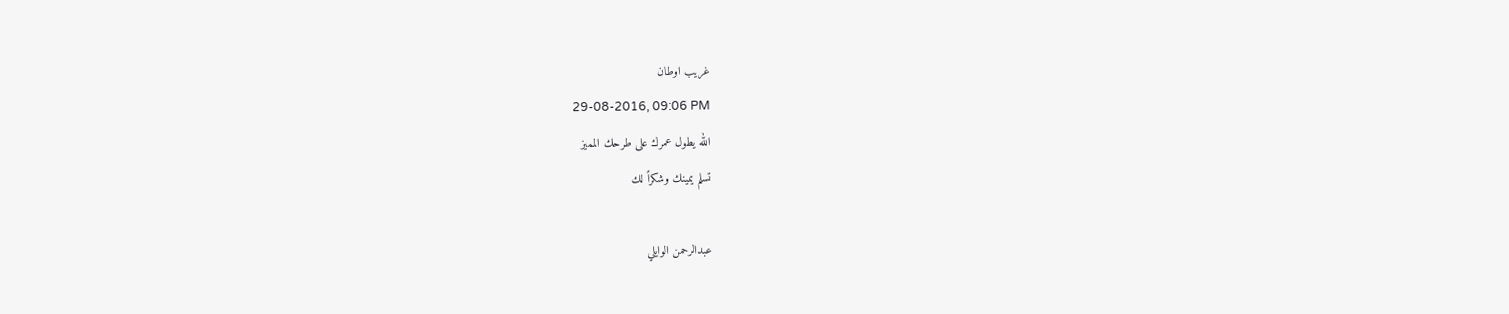غريب اوطان
29-08-2016, 09:06 PM
الله يطول عمرك على طرحك المميز
تسلم يمينك وشكراً لك

عبدالرحمن الوايلي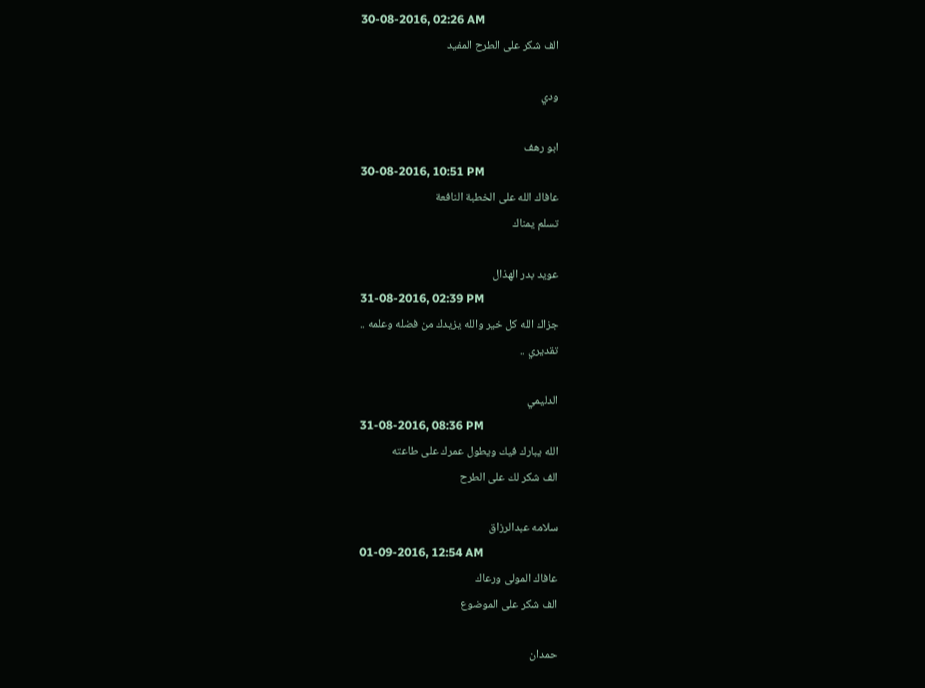30-08-2016, 02:26 AM
الف شكر على الطرح المفيد

ودي

ابو رهف
30-08-2016, 10:51 PM
عافاك الله على الخطبة النافعة
تسلم يمناك

عويد بدر الهذال
31-08-2016, 02:39 PM
جزاك الله كل خير والله يزيدك من فضله وعلمه ..
تقديري ..

الدليمي
31-08-2016, 08:36 PM
الله يبارك فيك ويطول عمرك على طاعته
الف شكر لك على الطرح

سلامه عبدالرزاق
01-09-2016, 12:54 AM
عافاك المولى ورعاك
الف شكر على الموضوع

حمدان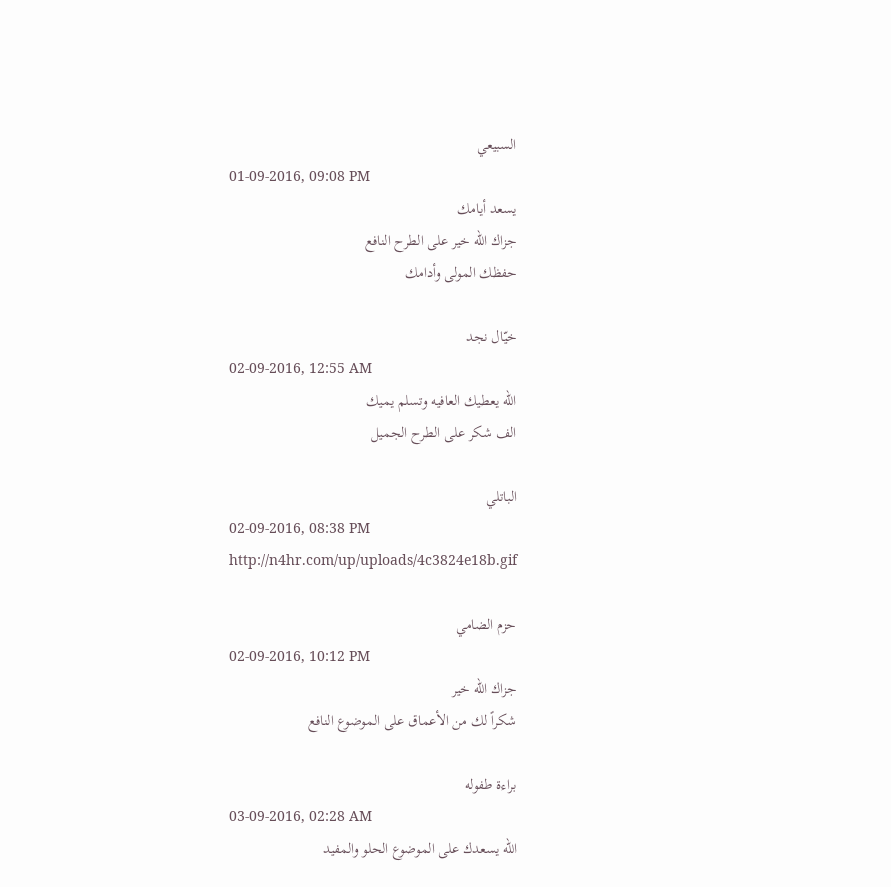السبيعي
01-09-2016, 09:08 PM
يسعد أيامك
جزاك الله خير على الطرح النافع
حفظك المولى وأدامك

خيّال نجد
02-09-2016, 12:55 AM
الله يعطيك العافيه وتسلم يميك
الف شكر على الطرح الجميل

الباتلي
02-09-2016, 08:38 PM
http://n4hr.com/up/uploads/4c3824e18b.gif

حزم الضامي
02-09-2016, 10:12 PM
جزاك الله خير
شكراً لك من الأعماق على الموضوع النافع

براءة طفوله
03-09-2016, 02:28 AM
الله يسعدك على الموضوع الحلو والمفيد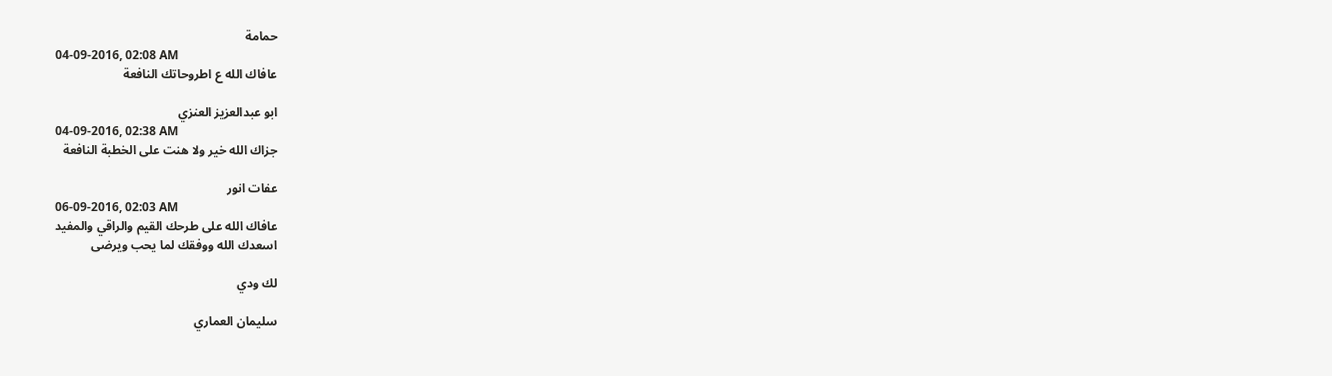حمامة
04-09-2016, 02:08 AM
عافاك الله ع اطروحاتك النافعة

ابو عبدالعزيز العنزي
04-09-2016, 02:38 AM
جزاك الله خير ولا هنت على الخطبة النافعة

عفات انور
06-09-2016, 02:03 AM
عافاك الله على طرحك القيم والراقي والمفيد
اسعدك الله ووفقك لما يحب ويرضى

لك ودي

سليمان العماري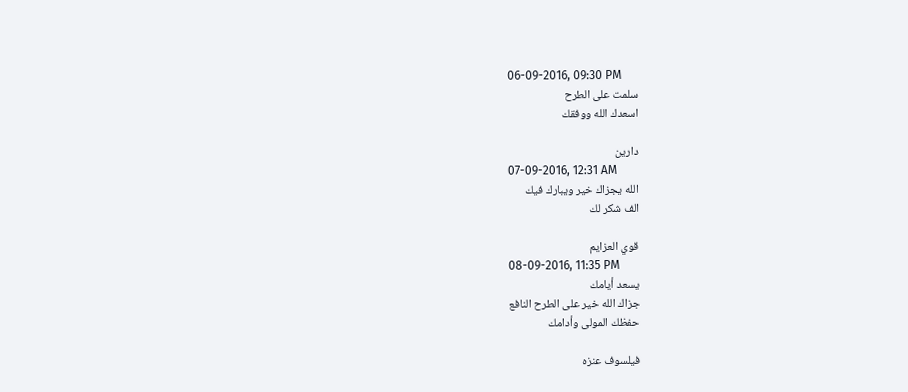06-09-2016, 09:30 PM
سلمت على الطرح
اسعدك الله ووفقك

دارين
07-09-2016, 12:31 AM
الله يجزاك خير ويبارك فيك
الف شكر لك

قوي العزايم
08-09-2016, 11:35 PM
يسعد أيامك
جزاك الله خير على الطرح النافع
حفظك المولى وأدامك

فيلسوف عنزه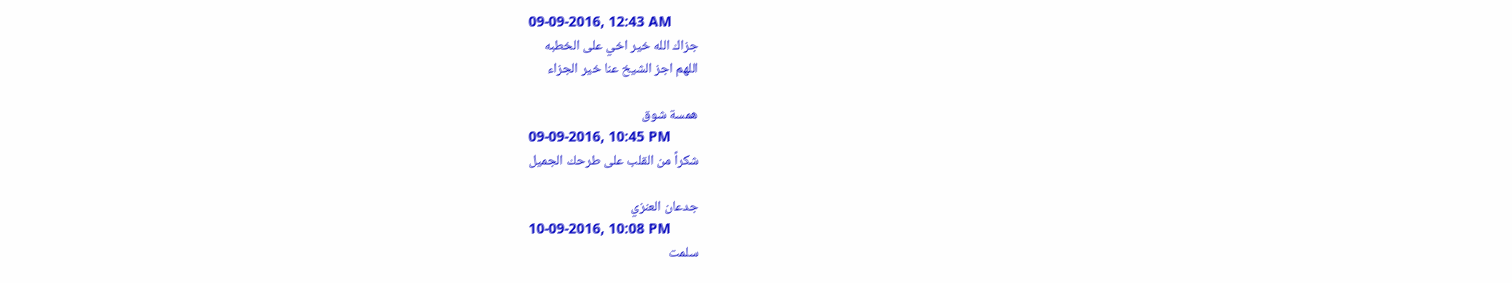09-09-2016, 12:43 AM
جزاك الله خير اخي على الخطبه
اللهم اجز الشيخ عنا خير الجزاء

همسة شوق
09-09-2016, 10:45 PM
شكراً من القلب على طرحك الجميل

جدعان العنزي
10-09-2016, 10:08 PM
سلمت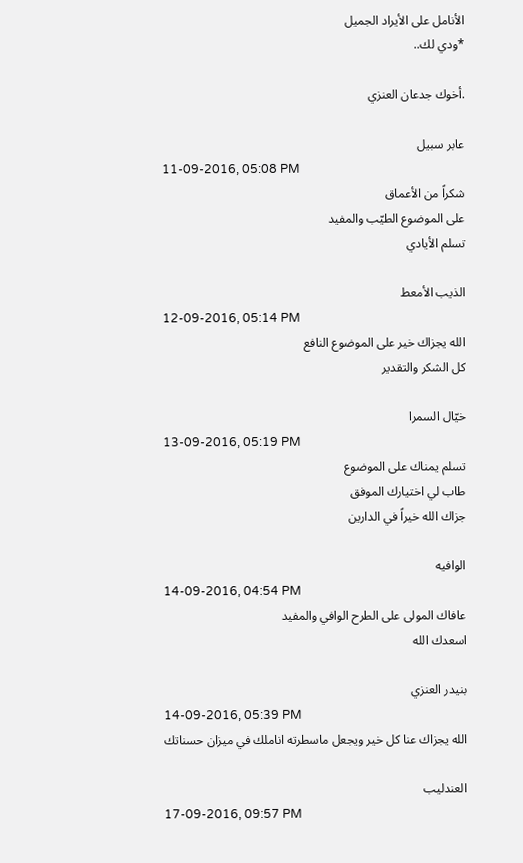الأنامل على الأيراد الجميل
*ودي لك..

.أخوك جدعان العنزي

عابر سبيل
11-09-2016, 05:08 PM
شكراً من الأعماق
على الموضوع الطيّب والمفيد
تسلم الأيادي

الذيب الأمعط
12-09-2016, 05:14 PM
الله يجزاك خير على الموضوع النافع
كل الشكر والتقدير

خيّال السمرا
13-09-2016, 05:19 PM
تسلم يمناك على الموضوع
طاب لي اختيارك الموفق
جزاك الله خيراً في الدارين

الوافيه
14-09-2016, 04:54 PM
عافاك المولى على الطرح الوافي والمفيد
اسعدك الله

بنيدر العنزي
14-09-2016, 05:39 PM
الله يجزاك عنا كل خير ويجعل ماسطرته اناملك في ميزان حسناتك

العندليب
17-09-2016, 09:57 PM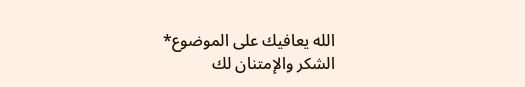الله يعافيك على الموضوع*
الشكر والإمتنان لك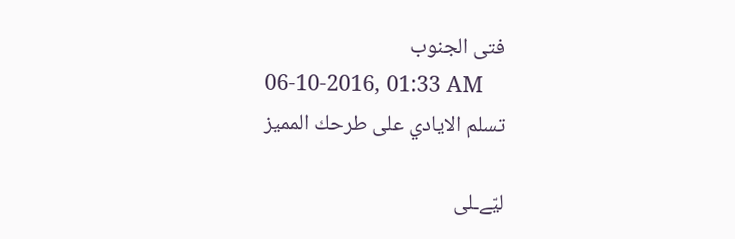فتى الجنوب
06-10-2016, 01:33 AM
تسلم الايادي على طرحك المميز

ليّےـلى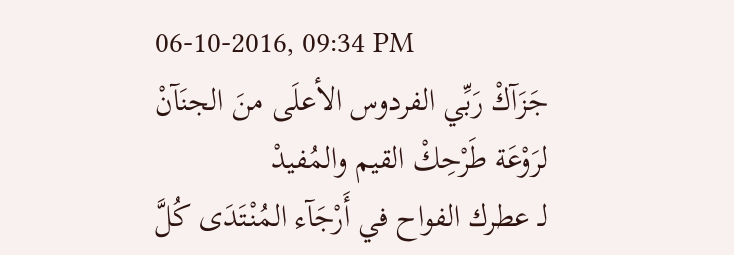06-10-2016, 09:34 PM
جَزَآكْ رَبِّي الفردوس الأعلَى منَ الجنَآنْ
لرَوْعَة طَرْحِكْ القيم والمُفيدْ
لـ عطرك الفواح في أَرْجَآء المُنْتَدَى كُلَّ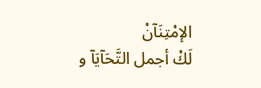الإمْتِنَآنْ
لَكْ أجمل التَّحَآيَآ و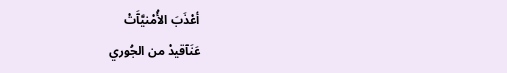أعْذَبَ الأُمْنيَّآَتْ
عَنَآقيدْ من الجُوري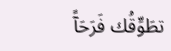تطَوِّقُك فَرَحَآً